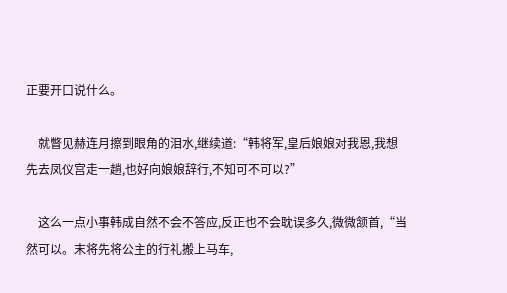正要开口说什么。

    就瞥见赫连月擦到眼角的泪水,继续道:“韩将军,皇后娘娘对我恩,我想先去凤仪宫走一趟,也好向娘娘辞行,不知可不可以?”

    这么一点小事韩成自然不会不答应,反正也不会耽误多久,微微颔首,“当然可以。末将先将公主的行礼搬上马车,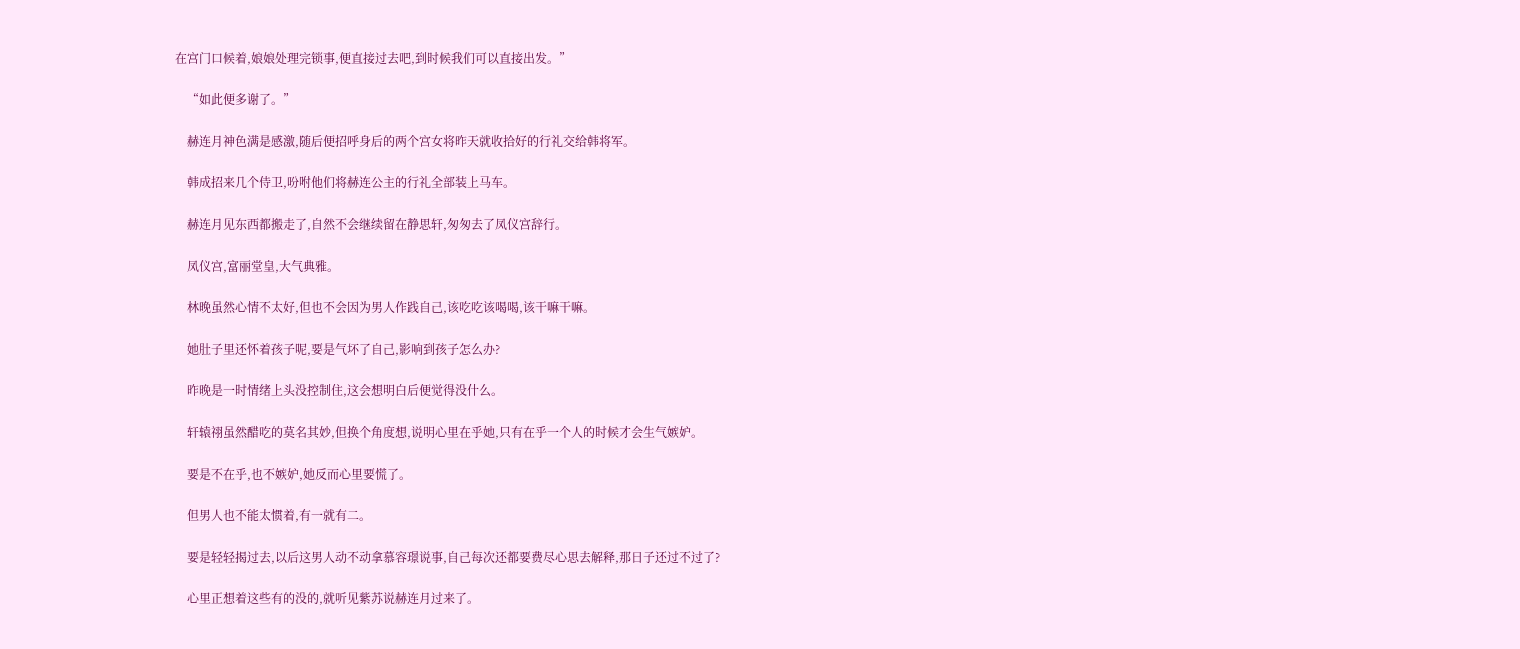在宫门口候着,娘娘处理完锁事,便直接过去吧,到时候我们可以直接出发。”

    “如此便多谢了。”

    赫连月神色满是感激,随后便招呼身后的两个宫女将昨天就收拾好的行礼交给韩将军。

    韩成招来几个侍卫,吩咐他们将赫连公主的行礼全部装上马车。

    赫连月见东西都搬走了,自然不会继续留在静思轩,匆匆去了凤仪宫辞行。

    凤仪宫,富丽堂皇,大气典雅。

    林晚虽然心情不太好,但也不会因为男人作践自己,该吃吃该喝喝,该干嘛干嘛。

    她肚子里还怀着孩子呢,要是气坏了自己,影响到孩子怎么办?

    昨晚是一时情绪上头没控制住,这会想明白后便觉得没什么。

    轩辕祤虽然醋吃的莫名其妙,但换个角度想,说明心里在乎她,只有在乎一个人的时候才会生气嫉妒。

    要是不在乎,也不嫉妒,她反而心里要慌了。

    但男人也不能太惯着,有一就有二。

    要是轻轻揭过去,以后这男人动不动拿慕容璟说事,自己每次还都要费尽心思去解释,那日子还过不过了?

    心里正想着这些有的没的,就听见紫苏说赫连月过来了。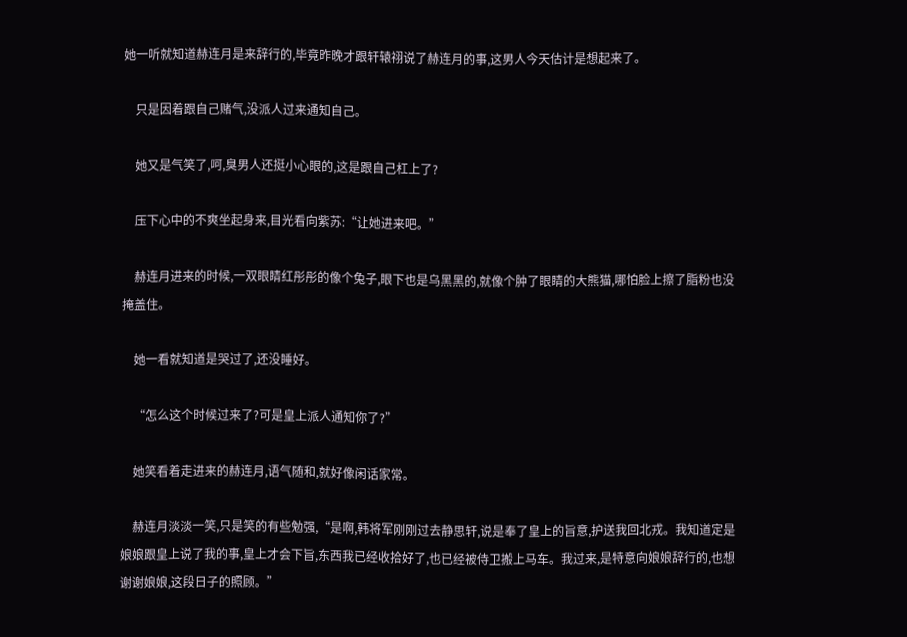她一听就知道赫连月是来辞行的,毕竟昨晚才跟轩辕祤说了赫连月的事,这男人今天估计是想起来了。

    只是因着跟自己赌气,没派人过来通知自己。

    她又是气笑了,呵,臭男人还挺小心眼的,这是跟自己杠上了?

    压下心中的不爽坐起身来,目光看向紫苏:“让她进来吧。”

    赫连月进来的时候,一双眼睛红彤彤的像个兔子,眼下也是乌黑黑的,就像个肿了眼睛的大熊猫,哪怕脸上擦了脂粉也没掩盖住。

    她一看就知道是哭过了,还没睡好。

    “怎么这个时候过来了?可是皇上派人通知你了?”

    她笑看着走进来的赫连月,语气随和,就好像闲话家常。

    赫连月淡淡一笑,只是笑的有些勉强,“是啊,韩将军刚刚过去静思轩,说是奉了皇上的旨意,护送我回北戎。我知道定是娘娘跟皇上说了我的事,皇上才会下旨,东西我已经收拾好了,也已经被侍卫搬上马车。我过来,是特意向娘娘辞行的,也想谢谢娘娘,这段日子的照顾。”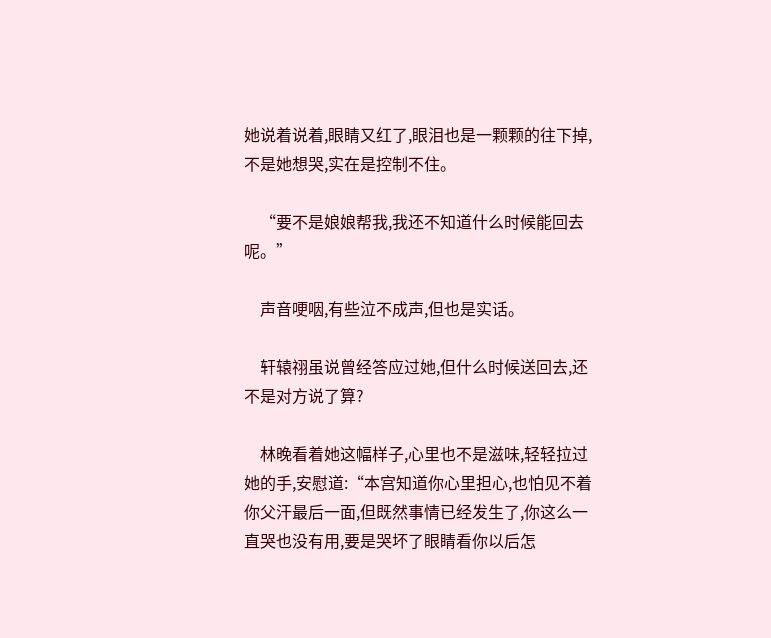她说着说着,眼睛又红了,眼泪也是一颗颗的往下掉,不是她想哭,实在是控制不住。

    “要不是娘娘帮我,我还不知道什么时候能回去呢。”

    声音哽咽,有些泣不成声,但也是实话。

    轩辕祤虽说曾经答应过她,但什么时候送回去,还不是对方说了算?

    林晚看着她这幅样子,心里也不是滋味,轻轻拉过她的手,安慰道:“本宫知道你心里担心,也怕见不着你父汗最后一面,但既然事情已经发生了,你这么一直哭也没有用,要是哭坏了眼睛看你以后怎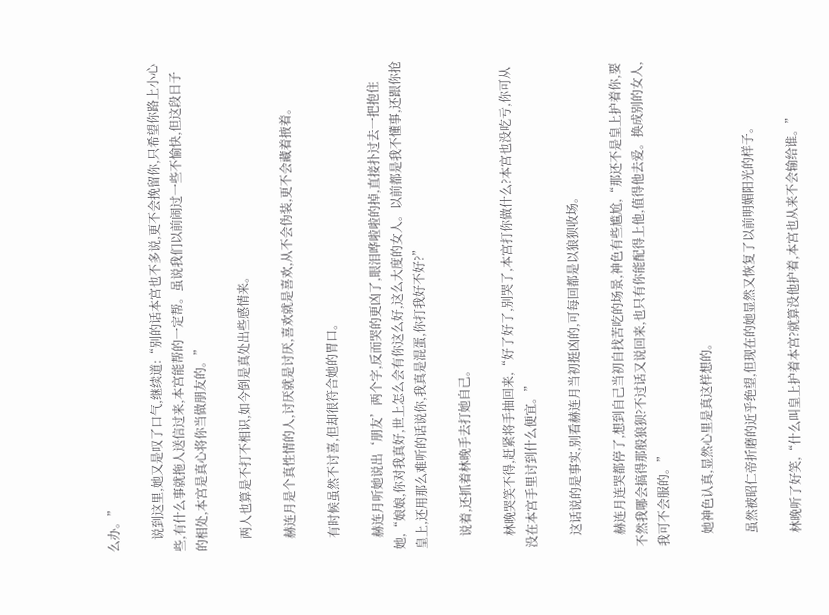么办。”

    说到这里,她又是叹了口气,继续道:“别的话本宫也不多说,更不会挽留你,只希望你路上小心些,有什么事就拖人送信过来,本宫能帮的一定帮。虽说我们以前闹过一些不愉快,但这段日子的相处,本宫是真心将你当做朋友的。”

    两人也算是不打不相识,如今倒是真处出些感情来。

    赫连月是个真性情的人,讨厌就是讨厌,喜欢就是喜欢,从不会伪装,更不会藏着掖着。

    有时候虽然不讨喜,但却很符合她的胃口。

    赫连月听她说出‘朋友’两个字,反而哭的更凶了,眼泪哗啦啦的掉,直接扑过去一把抱住她,“娘娘,你对我真好,世上怎么会有你这么好,这么大度的女人。以前都是我不懂事,还跟你抢皇上,还用那么难听的话说你,我真是混蛋,你打我好不好?”

    说着,还抓着林晚手去打她自己。

    林晚哭笑不得,赶紧将手抽回来,“好了好了,别哭了,本宫打你做什么?本宫也没吃亏,你可从没在本宫手里讨到什么便宜。”

    这话说的是事实,别看赫连月当初挺凶的,可每回都是以狼狈收场。

    赫连月连哭都停了,想到自己当初自找苦吃的场景,神色有些尴尬,“那还不是皇上护着你,要不然我哪会搞得那般狼狈?不过话又说回来,也只有你能配得上他,值得他去爱。换成别的女人,我可不会服的。”

    她神色认真,显然心里是真这样想的。

    虽然被昭仁帝折磨的近乎绝望,但现在的她显然又恢复了以前明媚阳光的样子。

    林晚听了好笑,“什么叫皇上护着本宫?就算没他护着,本宫也从来不会输给谁。”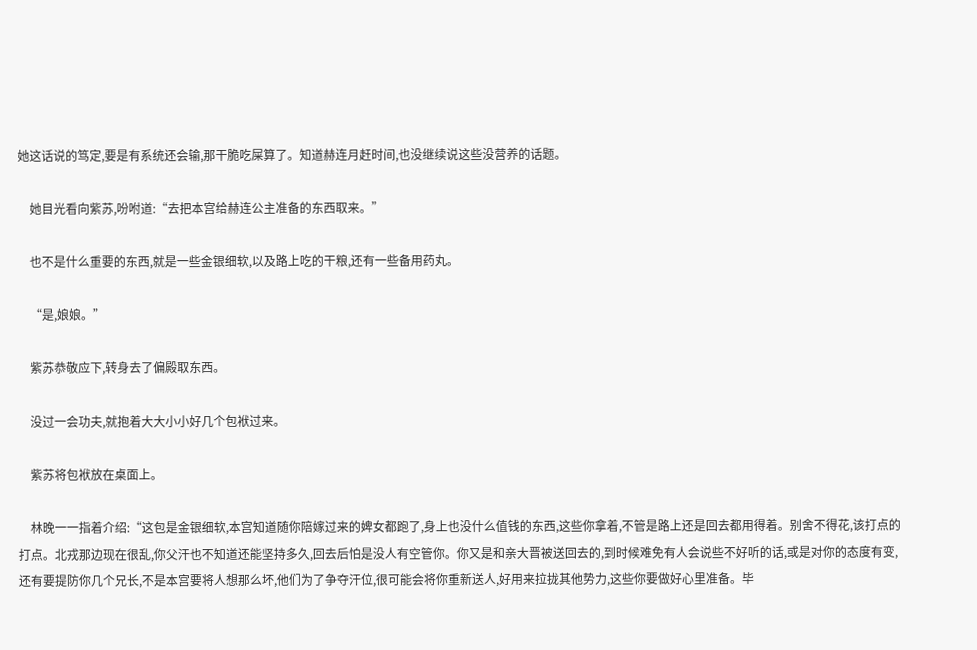她这话说的笃定,要是有系统还会输,那干脆吃屎算了。知道赫连月赶时间,也没继续说这些没营养的话题。

    她目光看向紫苏,吩咐道:“去把本宫给赫连公主准备的东西取来。”

    也不是什么重要的东西,就是一些金银细软,以及路上吃的干粮,还有一些备用药丸。

    “是,娘娘。”

    紫苏恭敬应下,转身去了偏殿取东西。

    没过一会功夫,就抱着大大小小好几个包袱过来。

    紫苏将包袱放在桌面上。

    林晚一一指着介绍:“这包是金银细软,本宫知道随你陪嫁过来的婢女都跑了,身上也没什么值钱的东西,这些你拿着,不管是路上还是回去都用得着。别舍不得花,该打点的打点。北戎那边现在很乱,你父汗也不知道还能坚持多久,回去后怕是没人有空管你。你又是和亲大晋被送回去的,到时候难免有人会说些不好听的话,或是对你的态度有变,还有要提防你几个兄长,不是本宫要将人想那么坏,他们为了争夺汗位,很可能会将你重新送人,好用来拉拢其他势力,这些你要做好心里准备。毕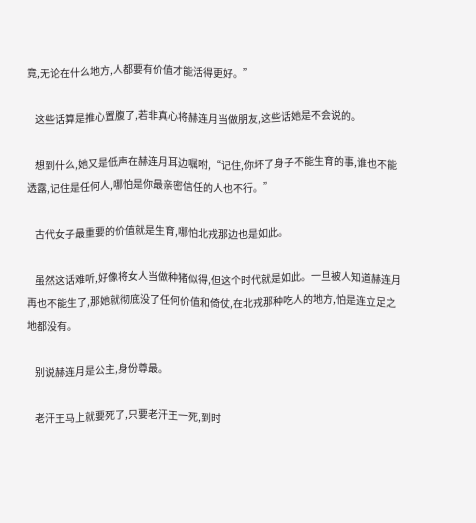竟,无论在什么地方,人都要有价值才能活得更好。”

    这些话算是推心置腹了,若非真心将赫连月当做朋友,这些话她是不会说的。

    想到什么,她又是低声在赫连月耳边嘱咐,“记住,你坏了身子不能生育的事,谁也不能透露,记住是任何人,哪怕是你最亲密信任的人也不行。”

    古代女子最重要的价值就是生育,哪怕北戎那边也是如此。

    虽然这话难听,好像将女人当做种猪似得,但这个时代就是如此。一旦被人知道赫连月再也不能生了,那她就彻底没了任何价值和倚仗,在北戎那种吃人的地方,怕是连立足之地都没有。

    别说赫连月是公主,身份尊最。

    老汗王马上就要死了,只要老汗王一死,到时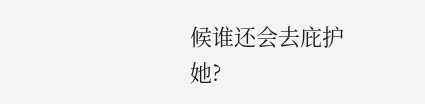候谁还会去庇护她?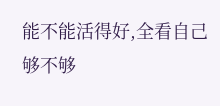能不能活得好,全看自己够不够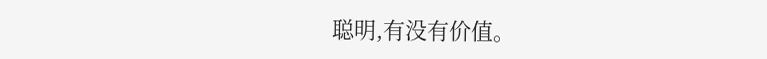聪明,有没有价值。